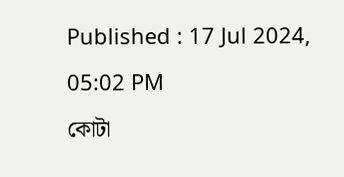Published : 17 Jul 2024, 05:02 PM
কোটা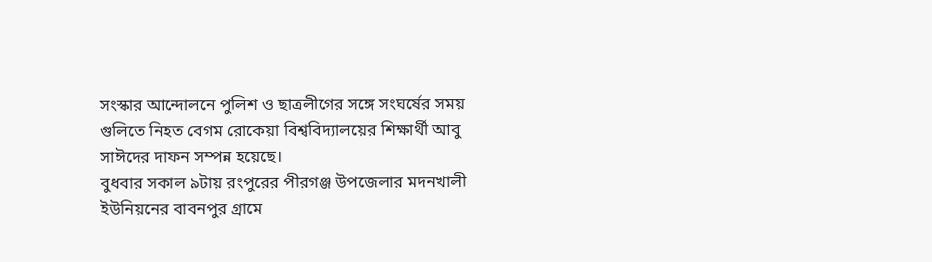সংস্কার আন্দোলনে পুলিশ ও ছাত্রলীগের সঙ্গে সংঘর্ষের সময় গুলিতে নিহত বেগম রোকেয়া বিশ্ববিদ্যালয়ের শিক্ষার্থী আবু সাঈদের দাফন সম্পন্ন হয়েছে।
বুধবার সকাল ৯টায় রংপুরের পীরগঞ্জ উপজেলার মদনখালী ইউনিয়নের বাবনপুর গ্রামে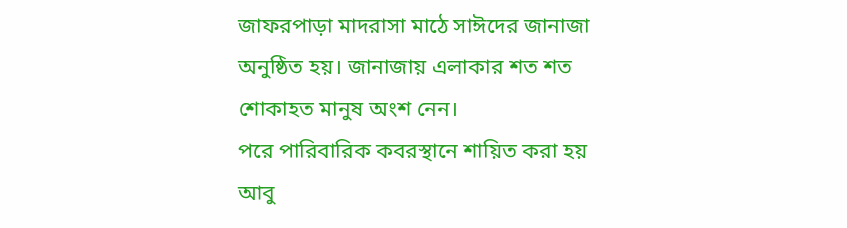জাফরপাড়া মাদরাসা মাঠে সাঈদের জানাজা অনুষ্ঠিত হয়। জানাজায় এলাকার শত শত শোকাহত মানুষ অংশ নেন।
পরে পারিবারিক কবরস্থানে শায়িত করা হয় আবু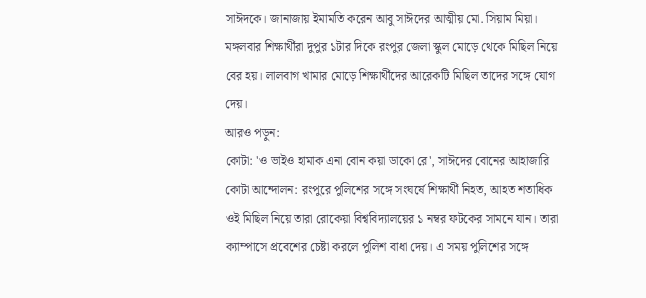সাঈদকে। জানাজায় ইমামতি করেন আবু সাঈদের আত্মীয় মো. সিয়াম মিয়া।
মঙ্গলবার শিক্ষার্থীরা দুপুর ১টার দিকে রংপুর জেলা স্কুল মোড়ে থেকে মিছিল নিয়ে বের হয়। লালবাগ খামার মোড়ে শিক্ষার্থীদের আরেকটি মিছিল তাদের সঙ্গে যোগ দেয়।
আরও পড়ুন:
কোটা: 'ও ভাইও হামাক এনা বোন কয়া ডাকো রে', সাঈদের বোনের আহাজারি
কোটা আন্দোলন: রংপুরে পুলিশের সঙ্গে সংঘর্ষে শিক্ষার্থী নিহত, আহত শতাধিক
ওই মিছিল নিয়ে তারা রোকেয়া বিশ্ববিদ্যালয়ের ১ নম্বর ফটকের সামনে যান। তারা ক্যাম্পাসে প্রবেশের চেষ্টা করলে পুলিশ বাধা দেয়। এ সময় পুলিশের সঙ্গে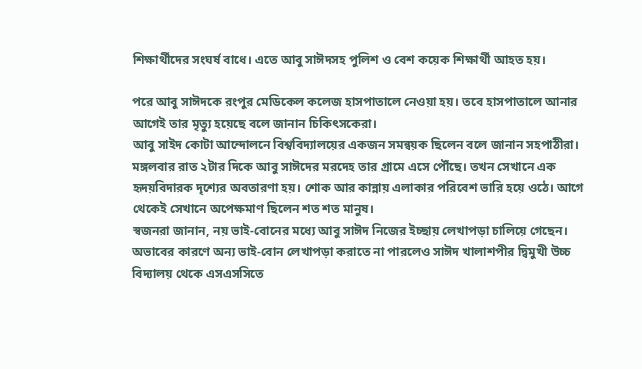শিক্ষার্থীদের সংঘর্ষ বাধে। এতে আবু সাঈদসহ পুলিশ ও বেশ কয়েক শিক্ষার্থী আহত হয়।

পরে আবু সাঈদকে রংপুর মেডিকেল কলেজ হাসপাতালে নেওয়া হয়। তবে হাসপাতালে আনার আগেই তার মৃত্যু হয়েছে বলে জানান চিকিৎসকেরা।
আবু সাইদ কোটা আন্দোলনে বিশ্ববিদ্যালয়ের একজন সমন্বয়ক ছিলেন বলে জানান সহপাঠীরা।
মঙ্গলবার রাত ২টার দিকে আবু সাঈদের মরদেহ তার গ্রামে এসে পৌঁছে। তখন সেখানে এক হৃদয়বিদারক দৃশ্যের অবতারণা হয়। শোক আর কান্নায় এলাকার পরিবেশ ভারি হয়ে ওঠে। আগে থেকেই সেখানে অপেক্ষমাণ ছিলেন শত শত মানুষ।
স্বজনরা জানান, নয় ভাই-বোনের মধ্যে আবু সাঈদ নিজের ইচ্ছায় লেখাপড়া চালিয়ে গেছেন। অভাবের কারণে অন্য ভাই-বোন লেখাপড়া করাতে না পারলেও সাঈদ খালাশপীর দ্বিমুখী উচ্চ বিদ্যালয় থেকে এসএসসিতে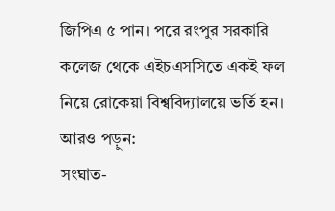জিপিএ ৫ পান। পরে রংপুর সরকারি কলেজ থেকে এইচএসসিতে একই ফল নিয়ে রোকেয়া বিশ্ববিদ্যালয়ে ভর্তি হন।
আরও পড়ুন:
সংঘাত-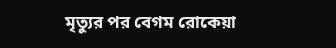মৃত্যুর পর বেগম রোকেয়া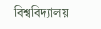বিশ্ববিদ্যালয়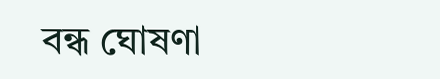বন্ধ ঘোষণা